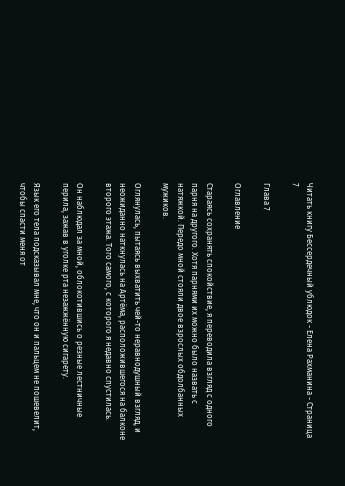Читать книгу Бессердечный ублюдок - Елена Рахманина - Страница 7

Глава 7

Оглавление

Стараясь сохранять спокойствие, я переводила взгляд с одного парня на другого. Хотя парнями их можно было назвать с натяжкой. Передо мной стояли двое взрослых обдолбанных мужиков.

Оглянулась, пытаясь выхватить чей-то неравнодушный взгляд, и неожиданно наткнулась на Артёма, расположившегося на балконе второго этажа. Того самого, с которого я недавно спустилась.

Он наблюдал за мной, облокотившись о резные лестничные перила, зажав в уголке рта незажжённую сигарету.

Язык его тела подсказывал мне, что он и пальцем не пошевелит, чтобы спасти меня от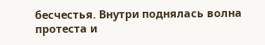бесчестья. Внутри поднялась волна протеста и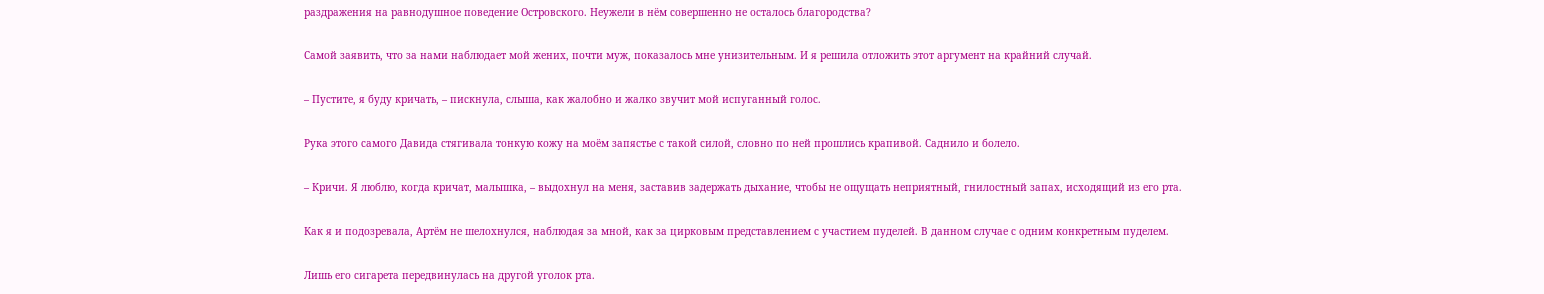раздражения на равнодушное поведение Островского. Неужели в нём совершенно не осталось благородства?

Самой заявить, что за нами наблюдает мой жених, почти муж, показалось мне унизительным. И я решила отложить этот аргумент на крайний случай.

– Пустите, я буду кричать, – пискнула, слыша, как жалобно и жалко звучит мой испуганный голос.

Рука этого самого Давида стягивала тонкую кожу на моём запястье с такой силой, словно по ней прошлись крапивой. Саднило и болело.

– Кричи. Я люблю, когда кричат, малышка, – выдохнул на меня, заставив задержать дыхание, чтобы не ощущать неприятный, гнилостный запах, исходящий из его рта.

Как я и подозревала, Артём не шелохнулся, наблюдая за мной, как за цирковым представлением с участием пуделей. В данном случае с одним конкретным пуделем.

Лишь его сигарета передвинулась на другой уголок рта.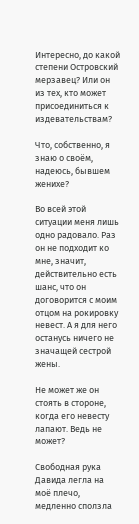Интересно, до какой степени Островский мерзавец? Или он из тех, кто может присоединиться к издевательствам?

Что, собственно, я знаю о своём, надеюсь, бывшем женихе?

Во всей этой ситуации меня лишь одно радовало. Раз он не подходит ко мне, значит, действительно есть шанс, что он договорится с моим отцом на рокировку невест. А я для него останусь ничего не значащей сестрой жены.

Не может же он стоять в стороне, когда его невесту лапают. Ведь не может?

Свободная рука Давида легла на моё плечо, медленно сползла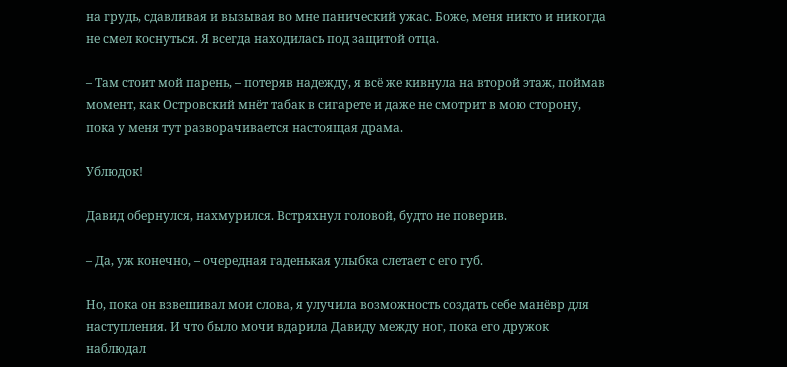на грудь, сдавливая и вызывая во мне панический ужас. Боже, меня никто и никогда не смел коснуться. Я всегда находилась под защитой отца.

– Там стоит мой парень, – потеряв надежду, я всё же кивнула на второй этаж, поймав момент, как Островский мнёт табак в сигарете и даже не смотрит в мою сторону, пока у меня тут разворачивается настоящая драма.

Ублюдок!

Давид обернулся, нахмурился. Встряхнул головой, будто не поверив.

– Да, уж конечно, – очередная гаденькая улыбка слетает с его губ.

Но, пока он взвешивал мои слова, я улучила возможность создать себе манёвр для наступления. И что было мочи вдарила Давиду между ног, пока его дружок наблюдал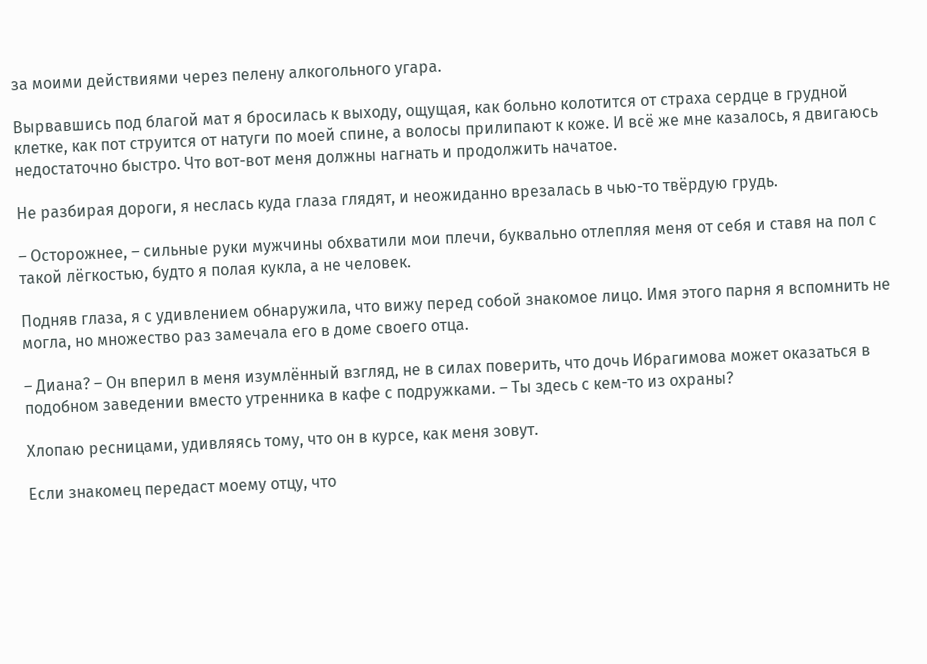за моими действиями через пелену алкогольного угара.

Вырвавшись под благой мат я бросилась к выходу, ощущая, как больно колотится от страха сердце в грудной клетке, как пот струится от натуги по моей спине, а волосы прилипают к коже. И всё же мне казалось, я двигаюсь недостаточно быстро. Что вот-вот меня должны нагнать и продолжить начатое.

Не разбирая дороги, я неслась куда глаза глядят, и неожиданно врезалась в чью-то твёрдую грудь.

– Осторожнее, – сильные руки мужчины обхватили мои плечи, буквально отлепляя меня от себя и ставя на пол с такой лёгкостью, будто я полая кукла, а не человек.

Подняв глаза, я с удивлением обнаружила, что вижу перед собой знакомое лицо. Имя этого парня я вспомнить не могла, но множество раз замечала его в доме своего отца.

– Диана? – Он вперил в меня изумлённый взгляд, не в силах поверить, что дочь Ибрагимова может оказаться в подобном заведении вместо утренника в кафе с подружками. – Ты здесь с кем-то из охраны?

Хлопаю ресницами, удивляясь тому, что он в курсе, как меня зовут.

Если знакомец передаст моему отцу, что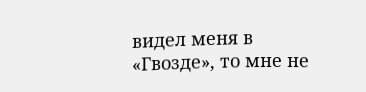видел меня в «Гвозде», то мне не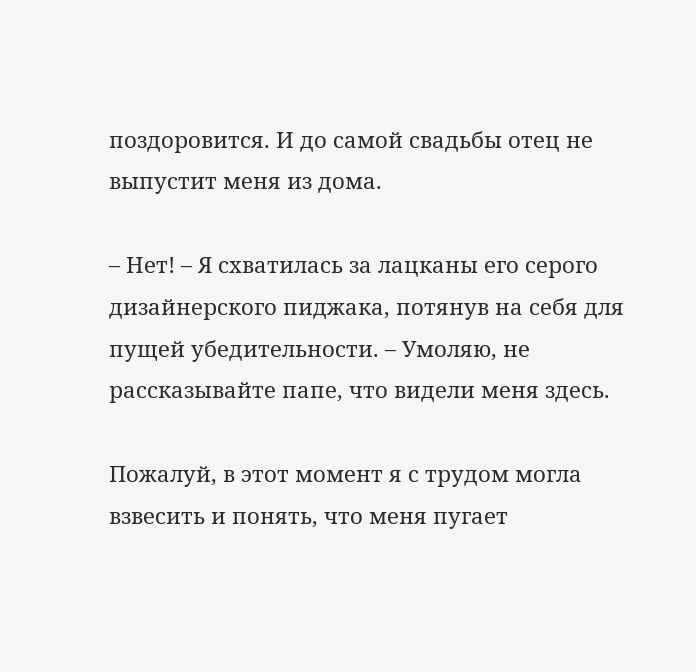поздоровится. И до самой свадьбы отец не выпустит меня из дома.

– Нет! – Я схватилась за лацканы его серого дизайнерского пиджака, потянув на себя для пущей убедительности. – Умоляю, не рассказывайте папе, что видели меня здесь.

Пожалуй, в этот момент я с трудом могла взвесить и понять, что меня пугает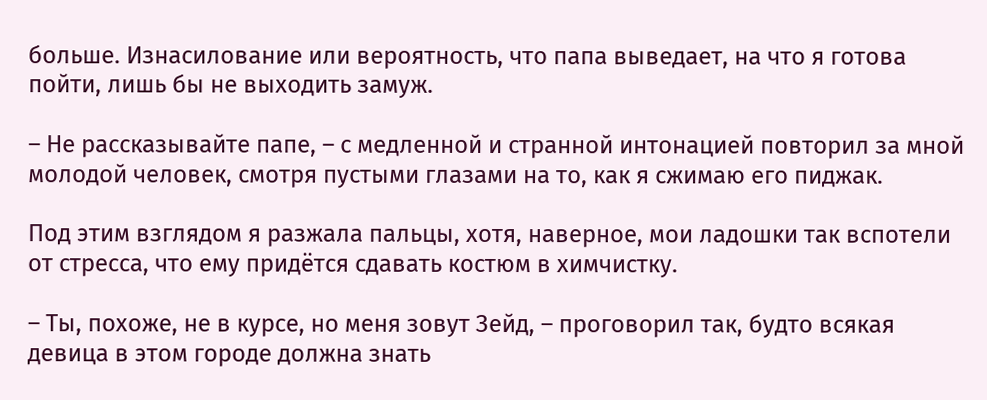больше. Изнасилование или вероятность, что папа выведает, на что я готова пойти, лишь бы не выходить замуж.

– Не рассказывайте папе, – с медленной и странной интонацией повторил за мной молодой человек, смотря пустыми глазами на то, как я сжимаю его пиджак.

Под этим взглядом я разжала пальцы, хотя, наверное, мои ладошки так вспотели от стресса, что ему придётся сдавать костюм в химчистку.

– Ты, похоже, не в курсе, но меня зовут Зейд, – проговорил так, будто всякая девица в этом городе должна знать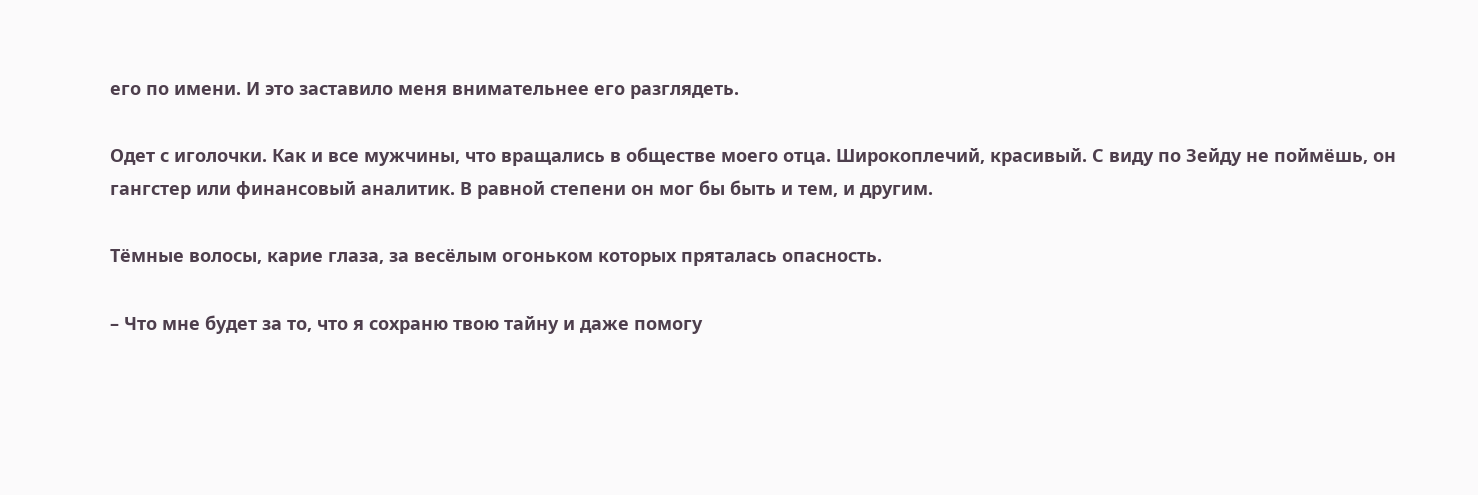его по имени. И это заставило меня внимательнее его разглядеть.

Одет с иголочки. Как и все мужчины, что вращались в обществе моего отца. Широкоплечий, красивый. С виду по Зейду не поймёшь, он гангстер или финансовый аналитик. В равной степени он мог бы быть и тем, и другим.

Тёмные волосы, карие глаза, за весёлым огоньком которых пряталась опасность.

– Что мне будет за то, что я сохраню твою тайну и даже помогу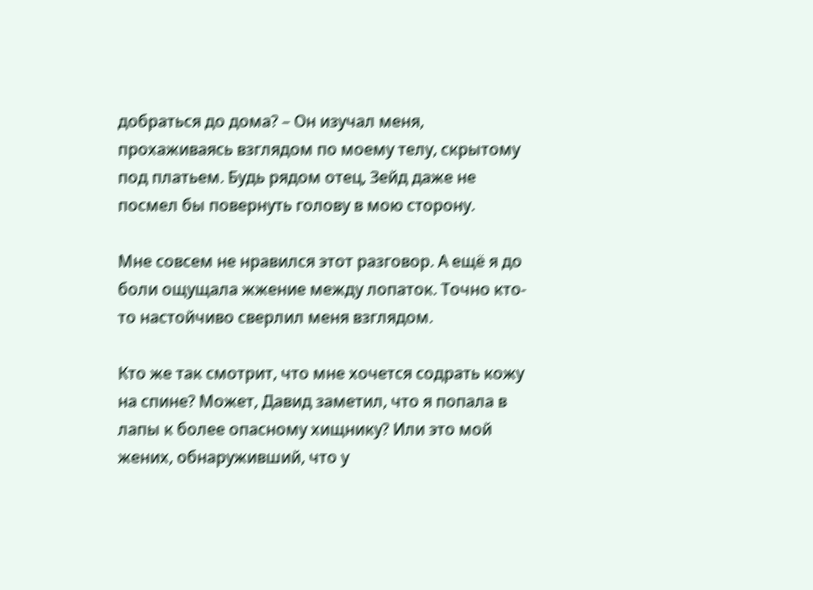добраться до дома? – Он изучал меня, прохаживаясь взглядом по моему телу, скрытому под платьем. Будь рядом отец, Зейд даже не посмел бы повернуть голову в мою сторону.

Мне совсем не нравился этот разговор. А ещё я до боли ощущала жжение между лопаток. Точно кто-то настойчиво сверлил меня взглядом.

Кто же так смотрит, что мне хочется содрать кожу на спине? Может, Давид заметил, что я попала в лапы к более опасному хищнику? Или это мой жених, обнаруживший, что у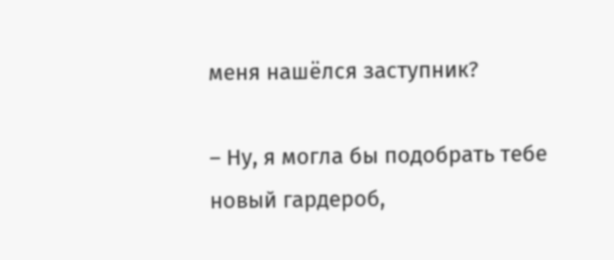меня нашёлся заступник?

– Ну, я могла бы подобрать тебе новый гардероб,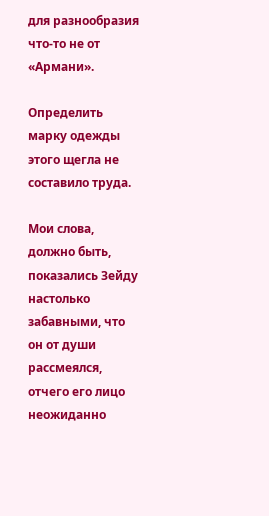для разнообразия что-то не от «Армани».

Определить марку одежды этого щегла не составило труда.

Мои слова, должно быть, показались Зейду настолько забавными, что он от души рассмеялся, отчего его лицо неожиданно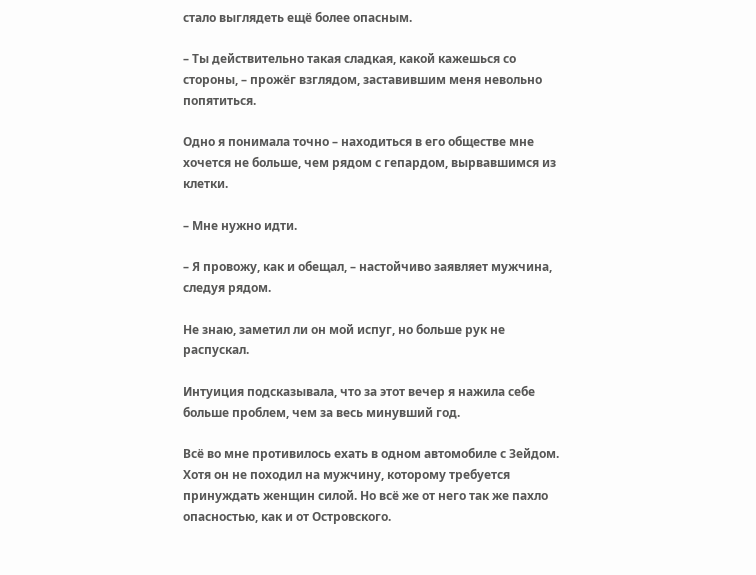стало выглядеть ещё более опасным.

– Ты действительно такая сладкая, какой кажешься со стороны, – прожёг взглядом, заставившим меня невольно попятиться.

Одно я понимала точно – находиться в его обществе мне хочется не больше, чем рядом с гепардом, вырвавшимся из клетки.

– Мне нужно идти.

– Я провожу, как и обещал, – настойчиво заявляет мужчина, следуя рядом.

Не знаю, заметил ли он мой испуг, но больше рук не распускал.

Интуиция подсказывала, что за этот вечер я нажила себе больше проблем, чем за весь минувший год.

Всё во мне противилось ехать в одном автомобиле с Зейдом. Хотя он не походил на мужчину, которому требуется принуждать женщин силой. Но всё же от него так же пахло опасностью, как и от Островского.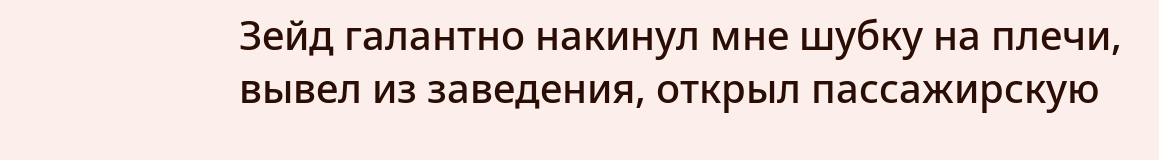Зейд галантно накинул мне шубку на плечи, вывел из заведения, открыл пассажирскую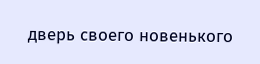дверь своего новенького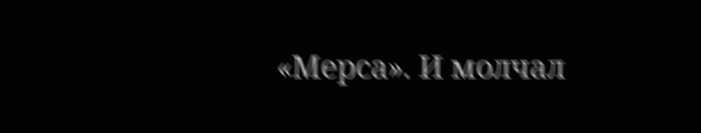«Мерса». И молчал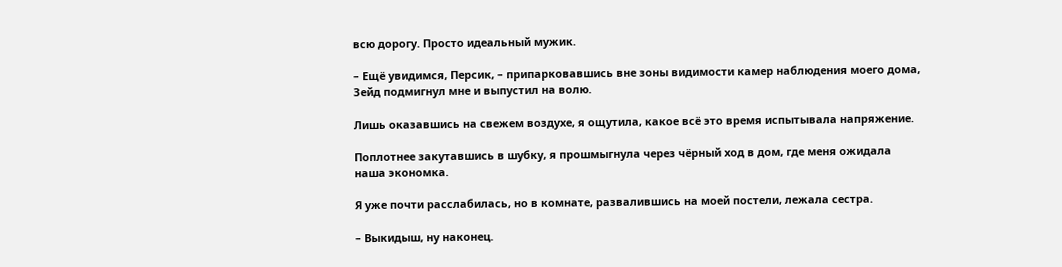всю дорогу. Просто идеальный мужик.

– Ещё увидимся, Персик, – припарковавшись вне зоны видимости камер наблюдения моего дома, Зейд подмигнул мне и выпустил на волю.

Лишь оказавшись на свежем воздухе, я ощутила, какое всё это время испытывала напряжение.

Поплотнее закутавшись в шубку, я прошмыгнула через чёрный ход в дом, где меня ожидала наша экономка.

Я уже почти расслабилась, но в комнате, развалившись на моей постели, лежала сестра.

– Выкидыш, ну наконец.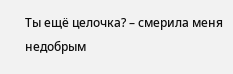Ты ещё целочка? – смерила меня недобрым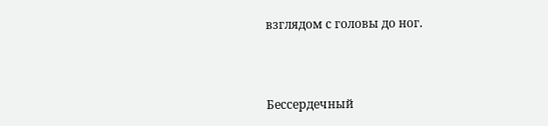взглядом с головы до ног.



Бессердечный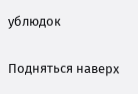ублюдок

Подняться наверх